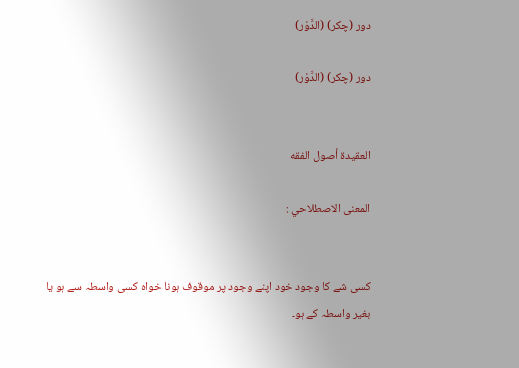دور (چکر) (الدَّوْر)

دور (چکر) (الدَّوْر)


العقيدة أصول الفقه

المعنى الاصطلاحي :


کسی شے کا وجود خود اپنے وجود پر موقوف ہونا خواہ کسی واسطہ سے ہو یا بغیر واسطہ کے ہو۔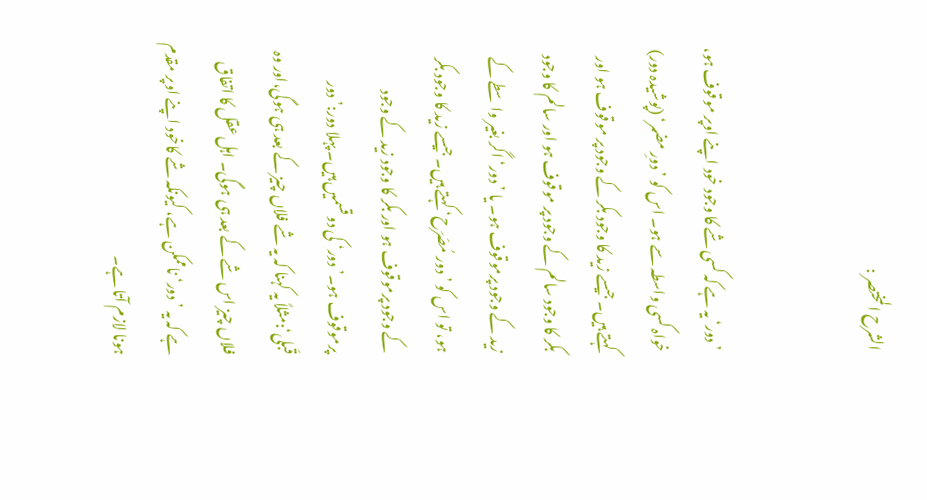الشرح المختصر :


’دور‘ یہ ہے کہ کسی شے کا وجود خود اپنے اوپر موقوف ہو، خواہ کسی واسطہ سے ہو۔ اس کو ’دورِ مضمر‘ (پوشیدہ دور) کہتے ہیں۔ جیسے زید کا وجود بکر کے وجود پر موقوف ہو اور بکر کا وجود سالم کے وجود پر موقوف ہو اور سالم کا وجود زید کے وجود پرموقوف ہو۔ یا ’دور‘ اگر بغیر واسطے کے ہو، تو اس کو ’دور مُصَرَح‘ کہتے ہیں۔ جیسے زید کا وجود بکر کے وجود پرموقوف ہو اور بکر کا وجود زید کے وجود پرموقوف ہو۔’دور‘ کی دو قسمیں ہیں۔ پہلا دور:’ دور قَبلی‘:مثلاً یہ کہنا کہ یہ شے فلاں چیز کے بعد ہی ہوگی،اور وہ فلاں چیز اس شے کے بعد ہی ہوگی۔ اہل عقل کا اتفاق ہے کہ یہ ’دور‘ ناممکن ہے، کیونکہ شے کاخود اپنے اوپر مقدم ہونا لازم آتا ہے۔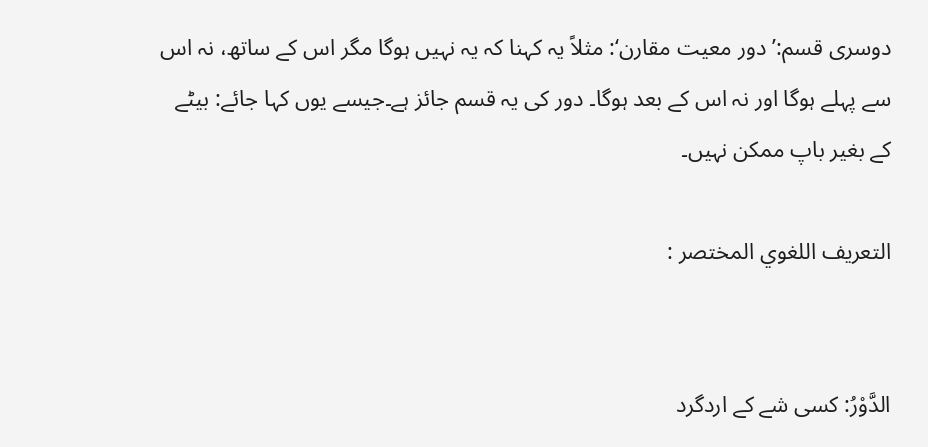دوسری قسم:’دور معیت مقارن‘: مثلاً یہ کہنا کہ یہ نہیں ہوگا مگر اس کے ساتھ، نہ اس سے پہلے ہوگا اور نہ اس کے بعد ہوگا۔ دور کی یہ قسم جائز ہے۔جیسے یوں کہا جائے: بیٹے کے بغیر باپ ممکن نہیں۔

التعريف اللغوي المختصر :


الدَّوْرُ: کسی شے کے اردگرد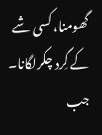گھومنا، کسی شے کے گِرد چکرلگانا۔ جب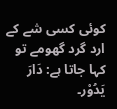کوئی کسی شے کے ارد گرد گھومے تو کہا جاتا ہے: دَارَ يَدُوْر۔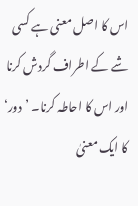اس کا اصل معنی ہے کسی شے کے اطراف گردش کرنا اور اس کا احاطہ کرنا۔ ’دور‘ کا ایک معنیٰ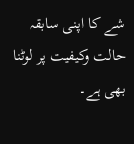شے کا اپنی سابقہ حالت وکیفیت پر لوٹنا بھی ہے۔